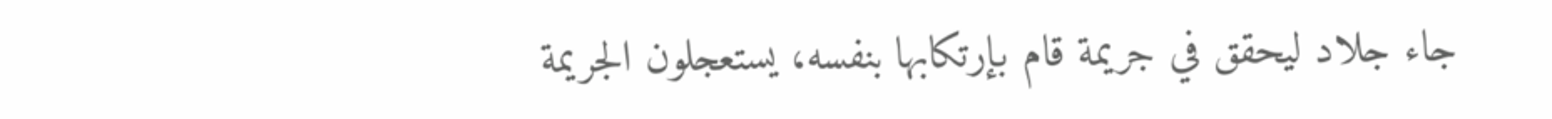جاء جلاد ليحقق في جريمة قام بإرتکابها بنفسه، يستعجلون الجريمة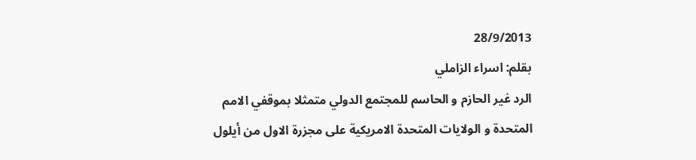28/9/2013
بقلم: اسراء الزاملي
الرد غير الحازم و الحاسم للمجتمع الدولي متمثلا بموقفي الامم المتحدة و الولايات المتحدة الامريکية علی مجزرة الاول من أيلول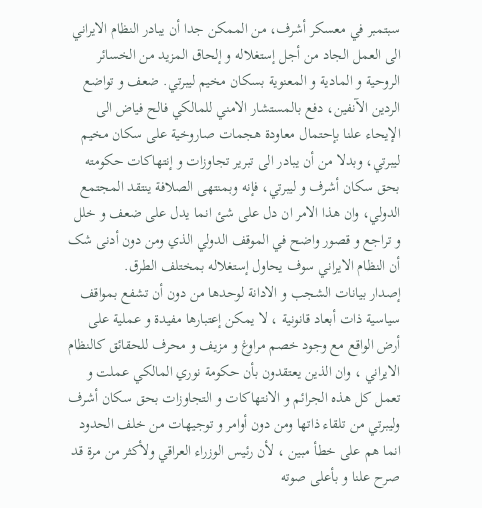سبتمبر في معسکر أشرف، من الممکن جدا أن يبادر النظام الايراني الی العمل الجاد من أجل إستغلاله و إلحاق المزيد من الخسائر الروحية و المادية و المعنوية بسکان مخيم ليبرتي. ضعف و تواضع الردين الآنفين، دفع بالمستشار الامني للمالکي فالح فياض الی الإيحاء علنا بإحتمال معاودة هجمات صاروخية علی سکان مخيم ليبرتي، وبدلا من أن يبادر الی تبرير تجاوزات و إنتهاکات حکومته بحق سکان أشرف و ليبرتي، فإنه وبمنتهی الصلافة ينتقد المجتمع الدولي، وان هذا الامر ان دل علی شئ انما يدل علی ضعف و خلل و تراجع و قصور واضح في الموقف الدولي الذي ومن دون أدنی شک أن النظام الايراني سوف يحاول إستغلاله بمختلف الطرق.
إصدار بيانات الشجب و الادانة لوحدها من دون أن تشفع بمواقف سياسية ذات أبعاد قانونية ، لا يمکن إعتبارها مفيدة و عملية علی أرض الواقع مع وجود خصم مراوغ و مزيف و محرف للحقائق کالنظام الايراني ، وان الذين يعتقدون بأن حکومة نوري المالکي عملت و تعمل کل هذه الجرائم و الانتهاکات و التجاوزات بحق سکان أشرف وليبرتي من تلقاء ذاتها ومن دون أوامر و توجيهات من خلف الحدود انما هم علی خطأ مبين ، لأن رئيس الوزراء العراقي ولأکثر من مرة قد صرح علنا و بأعلی صوته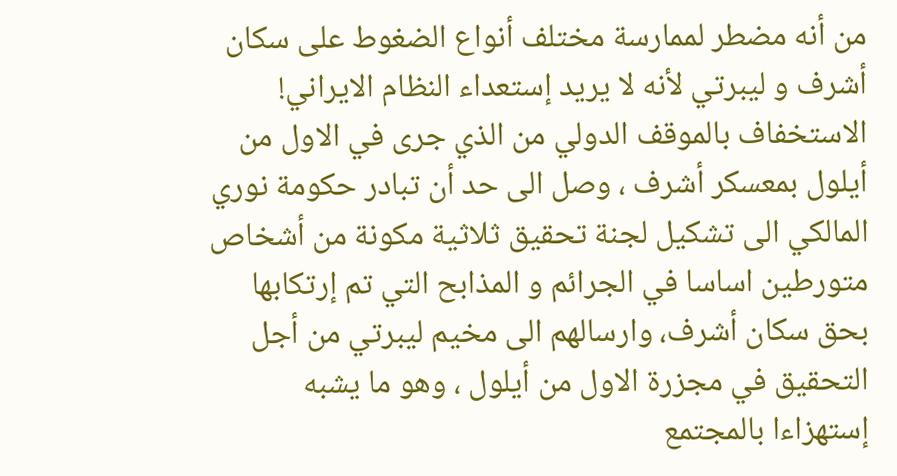من أنه مضطر لممارسة مختلف أنواع الضغوط علی سکان أشرف و ليبرتي لأنه لا يريد إستعداء النظام الايراني!
الاستخفاف بالموقف الدولي من الذي جری في الاول من أيلول بمعسکر أشرف ، وصل الی حد أن تبادر حکومة نوري المالکي الی تشکيل لجنة تحقيق ثلاثية مکونة من أشخاص متورطين اساسا في الجرائم و المذابح التي تم إرتکابها بحق سکان أشرف، وارسالهم الی مخيم ليبرتي من أجل التحقيق في مجزرة الاول من أيلول ، وهو ما يشبه إستهزاءا بالمجتمع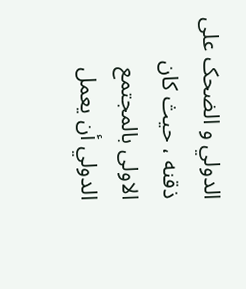الدولي و الضحک علی ذقنه ، حيث کان الاولی بالمجتمع الدولي أن يعمل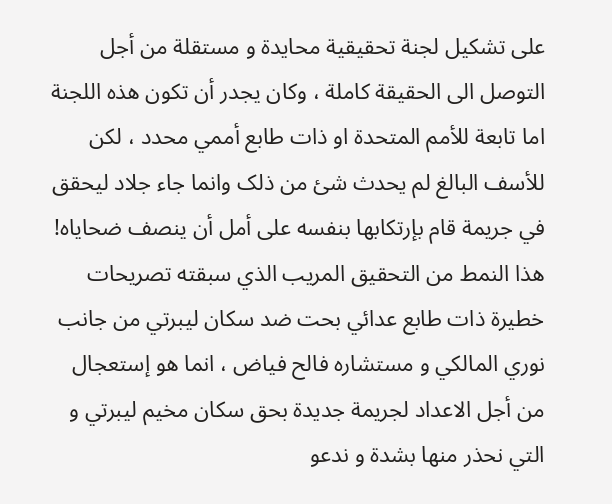علی تشکيل لجنة تحقيقية محايدة و مستقلة من أجل التوصل الی الحقيقة کاملة ، وکان يجدر أن تکون هذه اللجنة اما تابعة للأمم المتحدة او ذات طابع أممي محدد ، لکن للأسف البالغ لم يحدث شئ من ذلک وانما جاء جلاد ليحقق في جريمة قام بإرتکابها بنفسه علی أمل أن ينصف ضحاياه!
هذا النمط من التحقيق المريب الذي سبقته تصريحات خطيرة ذات طابع عدائي بحت ضد سکان ليبرتي من جانب نوري المالکي و مستشاره فالح فياض ، انما هو إستعجال من أجل الاعداد لجريمة جديدة بحق سکان مخيم ليبرتي و التي نحذر منها بشدة و ندعو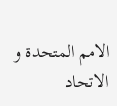الامم المتحدة و الاتحاد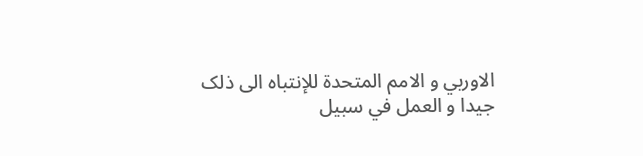الاوربي و الامم المتحدة للإنتباه الی ذلک جيدا و العمل في سبيل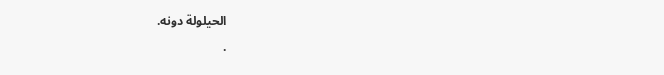الحيلولة دونه.
.